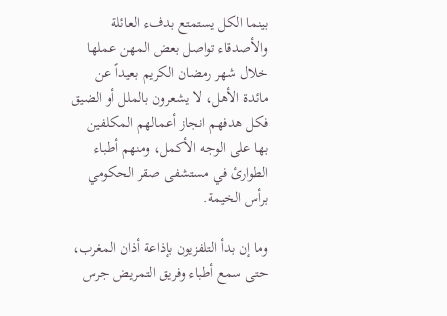بينما الكل يستمتع بدفء العائلة والأصدقاء تواصل بعض المهن عملها خلال شهر رمضان الكريم بعيداً عن مائدة الأهل، لا يشعرون بالملل أو الضيق فكل هدفهم انجاز أعمالهم المكلفين بها على الوجه الأكمل، ومنهم أطباء الطوارئ في مستشفى صقر الحكومي برأس الخيمة.

وما إن بدأ التلفزيون بإذاعة أذان المغرب، حتى سمع أطباء وفريق التمريض جرس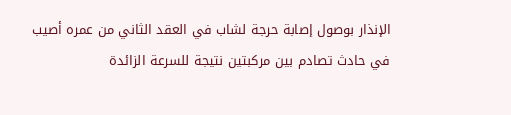الإنذار بوصول إصابة حرجة لشاب في العقد الثاني من عمره أصيب في حادث تصادم بين مركبتين نتيجة للسرعة الزائدة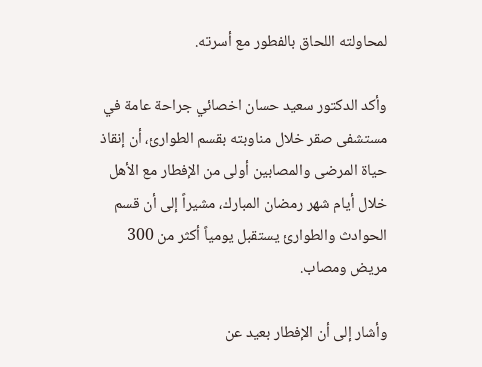لمحاولته اللحاق بالفطور مع أسرته.

وأكد الدكتور سعيد حسان اخصائي جراحة عامة في مستشفى صقر خلال مناوبته بقسم الطوارئ، أن إنقاذ حياة المرضى والمصابين أولى من الإفطار مع الأهل خلال أيام شهر رمضان المبارك، مشيراً إلى أن قسم الحوادث والطوارئ يستقبل يومياً أكثر من 300 مريض ومصاب.

وأشار إلى أن الإفطار بعيد عن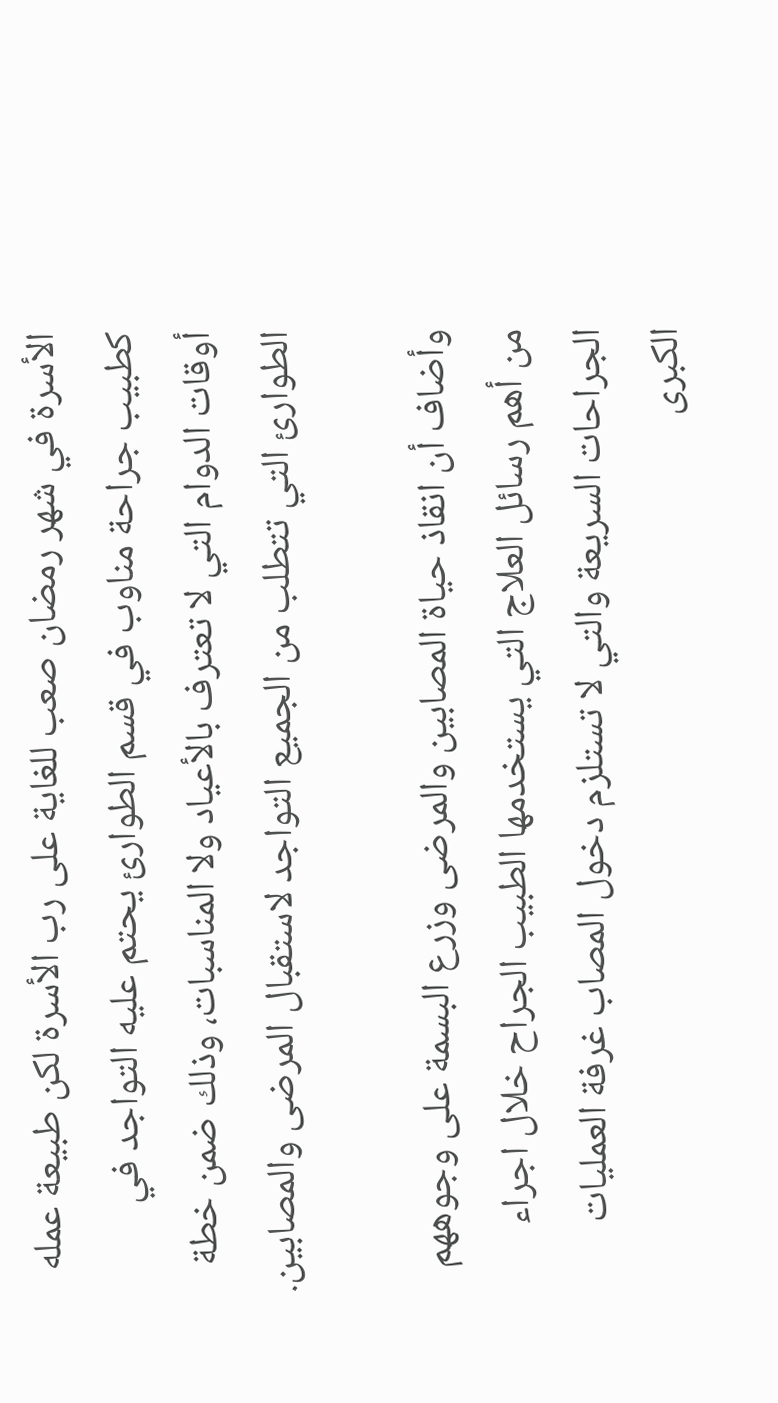الأسرة في شهر رمضان صعب للغاية على رب الأسرة لكن طبيعة عمله كطبيب جراحة مناوب في قسم الطوارئ يحتم عليه التواجد في أوقات الدوام التي لا تعترف بالأعياد ولا المناسبات، وذلك ضمن خطة الطوارئ التي تتطلب من الجميع التواجد لاستقبال المرضى والمصابين.

وأضاف أن انقاذ حياة المصابين والمرضى وزرع البسمة على وجوههم من أهم رسائل العلاج التي يستخدمها الطبيب الجراح خلال اجراء الجراحات السريعة والتي لا تستلزم دخول المصاب غرفة العمليات الكبرى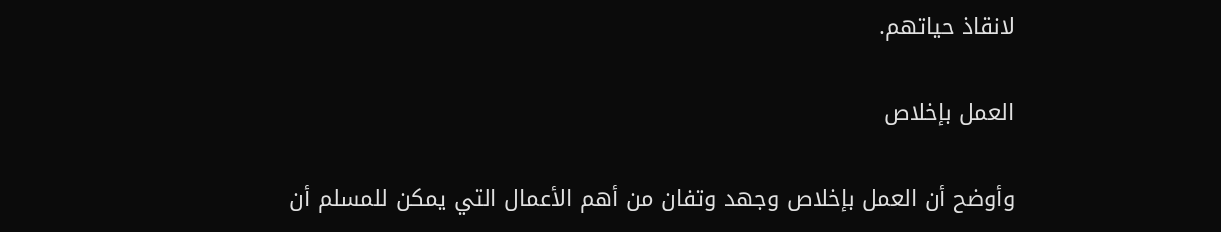لانقاذ حياتهم.

العمل بإخلاص

وأوضح أن العمل بإخلاص وجهد وتفان من أهم الأعمال التي يمكن للمسلم أن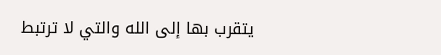يتقرب بها إلى الله والتي لا ترتبط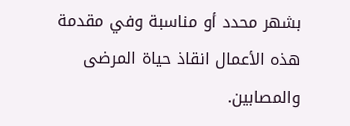بشهر محدد أو مناسبة وفي مقدمة هذه الأعمال انقاذ حياة المرضى والمصابين.